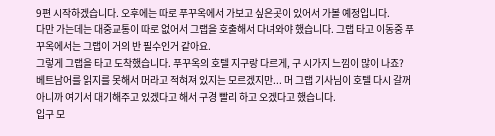9편 시작하겠습니다. 오후에는 따로 푸꾸옥에서 가보고 싶은곳이 있어서 가볼 예정입니다.
다만 가는데는 대중교통이 따로 없어서 그랩을 호출해서 다녀와야 했습니다. 그랩 타고 이동중 푸꾸옥에서는 그랩이 거의 반 필수인거 같아요.
그렇게 그랩을 타고 도착했습니다. 푸꾸옥의 호텔 지구랑 다르게, 구 시가지 느낌이 많이 나죠?
베트남어를 읽지를 못해서 머라고 적혀져 있지는 모르겠지만... 머 그랩 기사님이 호텔 다시 갈꺼 아니까 여기서 대기해주고 있겠다고 해서 구경 빨리 하고 오겠다고 했습니다.
입구 모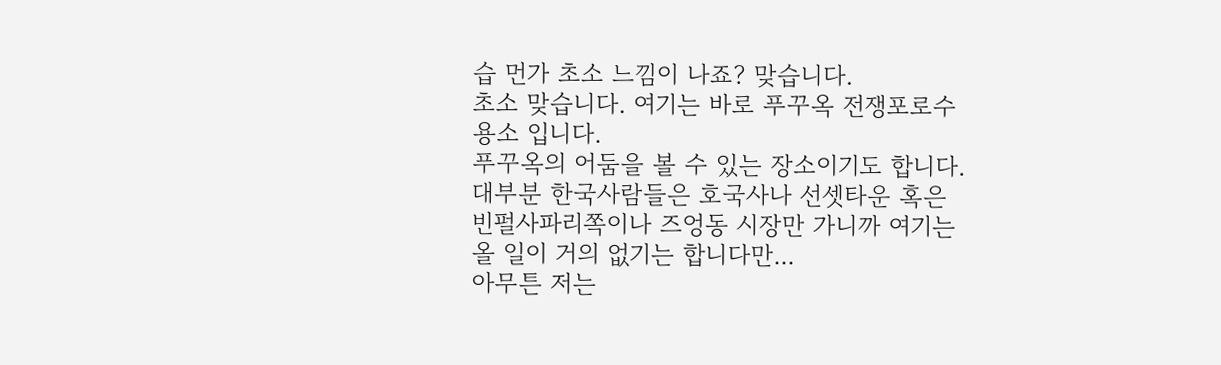습 먼가 초소 느낌이 나죠? 맞습니다.
초소 맞습니다. 여기는 바로 푸꾸옥 전쟁포로수용소 입니다.
푸꾸옥의 어둠을 볼 수 있는 장소이기도 합니다. 대부분 한국사람들은 호국사나 선셋타운 혹은 빈펄사파리쪽이나 즈엉동 시장만 가니까 여기는 올 일이 거의 없기는 합니다만...
아무튼 저는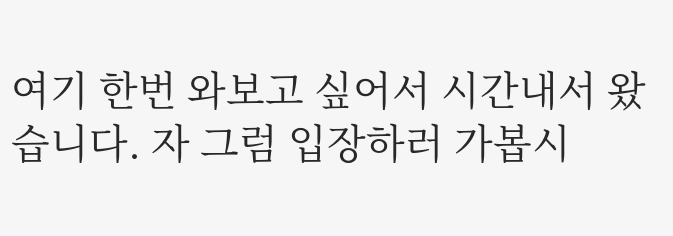여기 한번 와보고 싶어서 시간내서 왔습니다. 자 그럼 입장하러 가봅시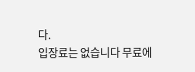다.
입장료는 없습니다 무료에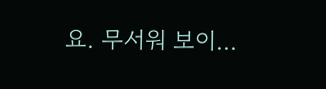요. 무서워 보이...